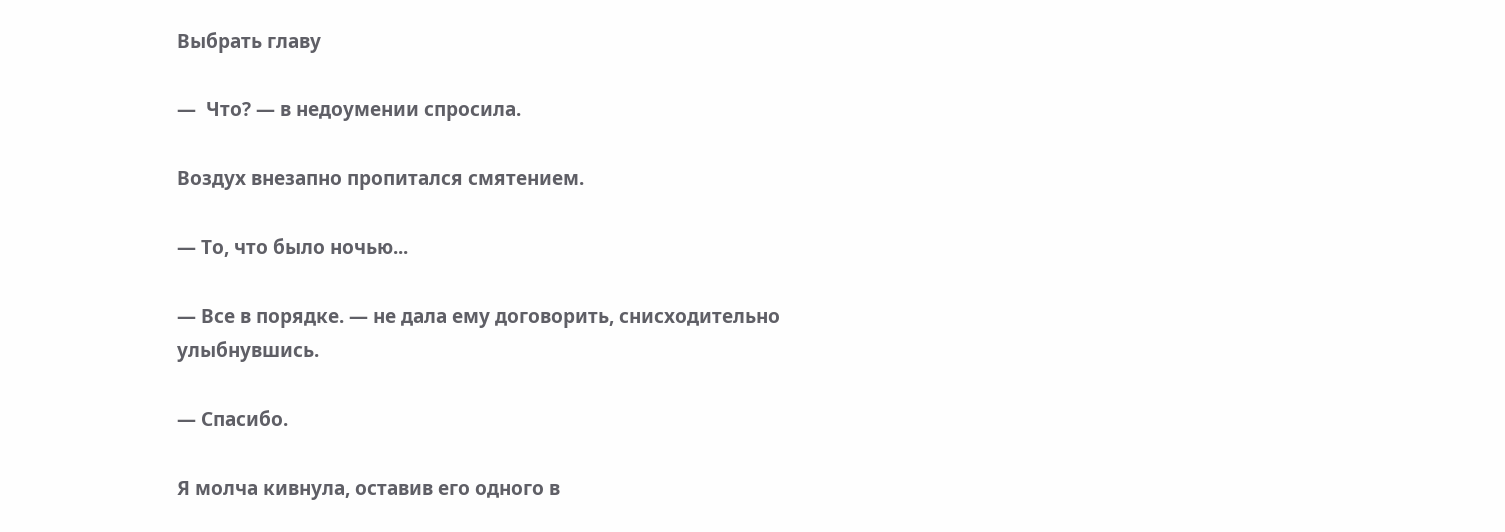Выбрать главу

—  Что? — в недоумении спросила.

Воздух внезапно пропитался смятением.

— То, что было ночью...

— Все в порядке. — не дала ему договорить, снисходительно улыбнувшись.

— Спасибо.

Я молча кивнула, оставив его одного в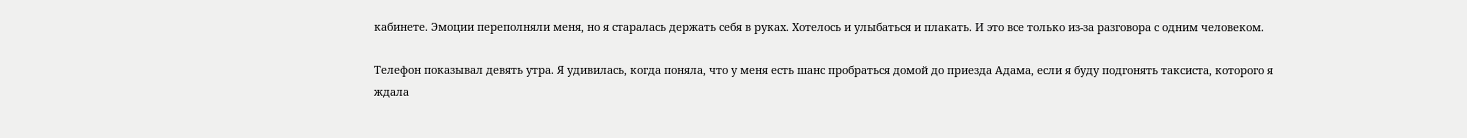кабинете. Эмоции переполняли меня, но я старалась держать себя в руках. Хотелось и улыбаться и плакать. И это все только из-за разговора с одним человеком.

Телефон показывал девять утра. Я удивилась, когда поняла, что у меня есть шанс пробраться домой до приезда Адама, если я буду подгонять таксиста, которого я ждала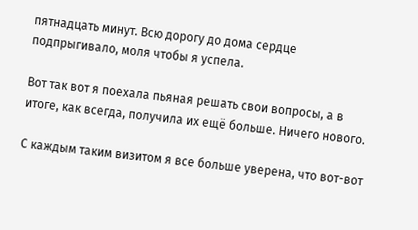пятнадцать минут. Всю дорогу до дома сердце подпрыгивало, моля чтобы я успела.

Вот так вот я поехала пьяная решать свои вопросы, а в итоге, как всегда, получила их ещё больше. Ничего нового.

С каждым таким визитом я все больше уверена, что вот-вот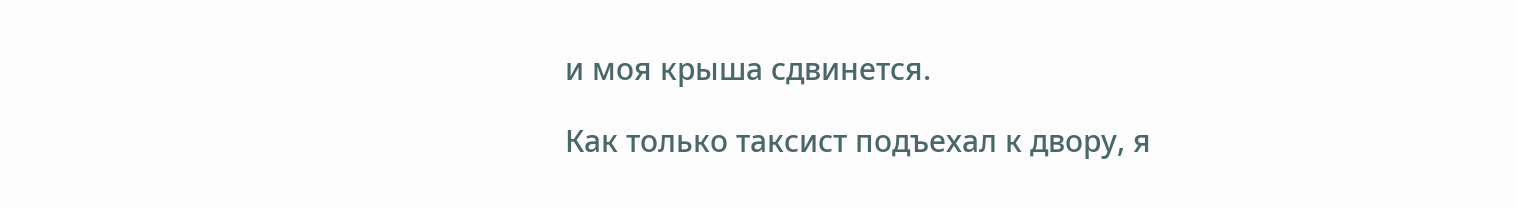и моя крыша сдвинется.

Как только таксист подъехал к двору, я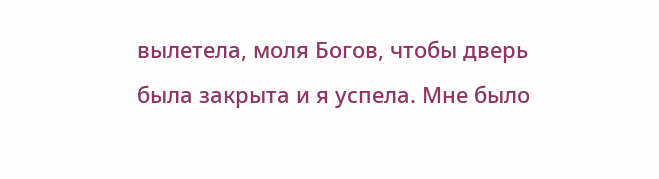вылетела, моля Богов, чтобы дверь была закрыта и я успела. Мне было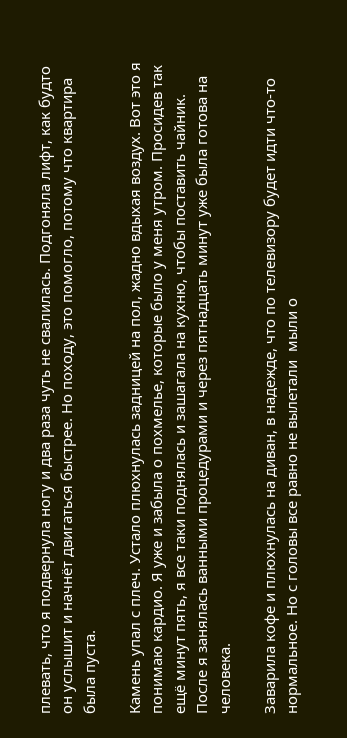плевать, что я подвернула ногу и два раза чуть не свалилась. Подгоняла лифт, как будто он услышит и начнёт двигаться быстрее. Но походу, это помогло, потому что квартира была пуста.

Камень упал с плеч. Устало плюхнулась задницей на пол, жадно вдыхая воздух. Вот это я понимаю кардио. Я уже и забыла о похмелье, которые было у меня утром. Просидев так ещё минут пять, я все таки поднялась и зашагала на кухню, чтобы поставить чайник. После я занялась ванными процедурами и через пятнадцать минут уже была готова на человека.

Заварила кофе и плюхнулась на диван, в надежде, что по телевизору будет идти что-то нормальное. Но с головы все равно не вылетали  мыли о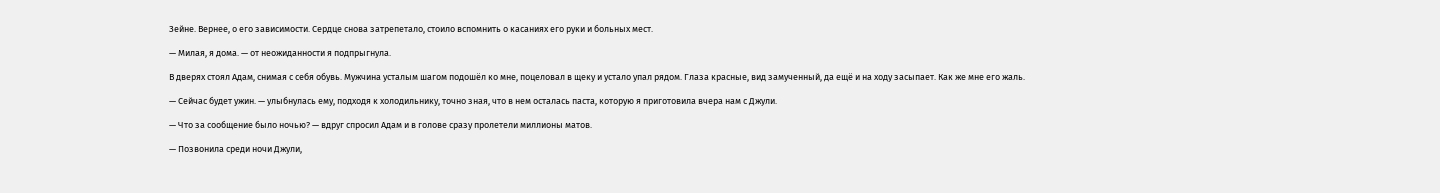Зейне. Вернее, о его зависимости. Сердце снова затрепетало, стоило вспомнить о касаниях его руки и больных мест.

— Милая, я дома. — от неожиданности я подпрыгнула.

В дверях стоял Адам, снимая с себя обувь. Мужчина усталым шагом подошёл ко мне, поцеловал в щеку и устало упал рядом. Глаза красные, вид замученный, да ещё и на ходу засыпает. Как же мне его жаль.

— Сейчас будет ужин. — улыбнулась ему, подходя к холодильнику, точно зная, что в нем осталась паста, которую я приготовила вчера нам с Джули.

— Что за сообщение было ночью? — вдруг спросил Адам и в голове сразу пролетели миллионы матов.

— Позвонила среди ночи Джули,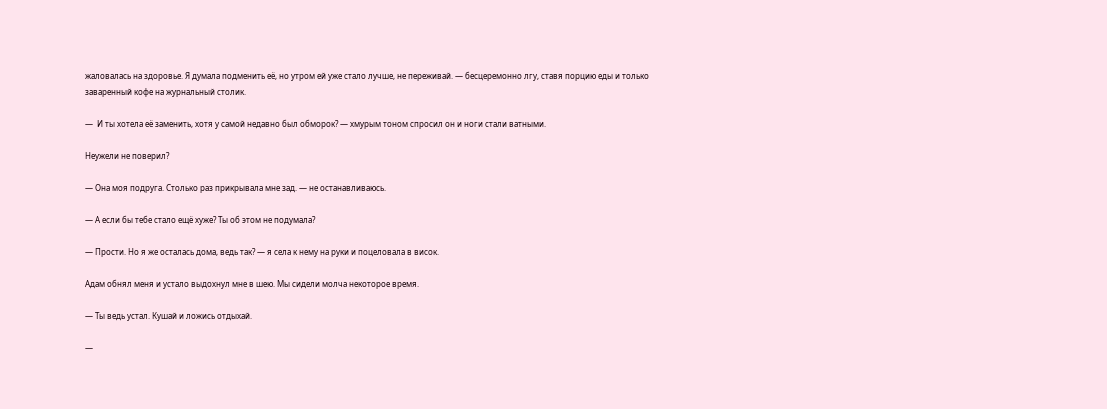жаловалась на здоровье. Я думала подменить её, но утром ей уже стало лучше, не переживай. — бесцеремонно лгу, ставя порцию еды и только заваренный кофе на журнальный столик.

—  И ты хотела её заменить, хотя у самой недавно был обморок? — хмурым тоном спросил он и ноги стали ватными.

Неужели не поверил?

— Она моя подруга. Столько раз прикрывала мне зад. — не останавливаюсь.

— А если бы тебе стало ещё хуже? Ты об этом не подумала?

— Прости. Но я же осталась дома, ведь так? — я села к нему на руки и поцеловала в висок.

Адам обнял меня и устало выдохнул мне в шею. Мы сидели молча некоторое время.

— Ты ведь устал. Кушай и ложись отдыхай.

—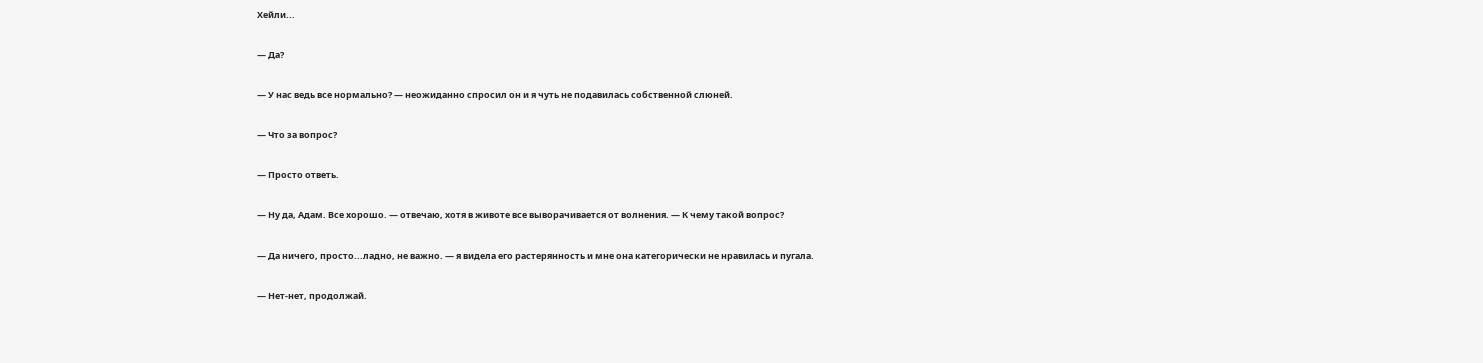Хейли...

— Да?

— У нас ведь все нормально? — неожиданно спросил он и я чуть не подавилась собственной слюней.

— Что за вопрос?

— Просто ответь.

— Ну да, Адам. Все хорошо. — отвечаю, хотя в животе все выворачивается от волнения. — К чему такой вопрос?

— Да ничего, просто...ладно, не важно. — я видела его растерянность и мне она категорически не нравилась и пугала.

— Нет-нет, продолжай.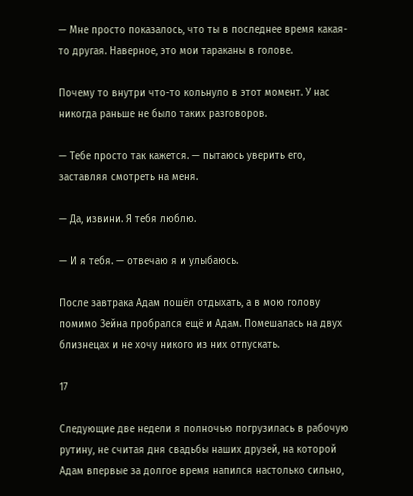— Мне просто показалось, что ты в последнее время какая-то другая. Наверное, это мои тараканы в голове.

Почему то внутри что-то кольнуло в этот момент. У нас никогда раньше не было таких разговоров.

— Тебе просто так кажется. — пытаюсь уверить его, заставляя смотреть на меня.

— Да, извини. Я тебя люблю.

— И я тебя. — отвечаю я и улыбаюсь.

После завтрака Адам пошёл отдыхать, а в мою голову помимо Зейна пробрался ещё и Адам. Помешалась на двух близнецах и не хочу никого из них отпускать.

17

Следующие две недели я полночью погрузилась в рабочую рутину, не считая дня свадьбы наших друзей, на которой Адам впервые за долгое время напился настолько сильно,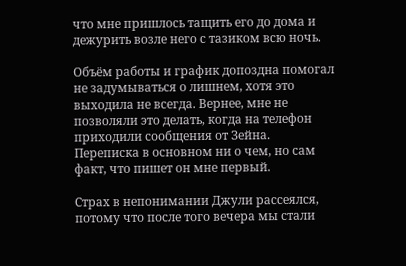что мне пришлось тащить его до дома и дежурить возле него с тазиком всю ночь.

Объём работы и график допоздна помогал не задумываться о лишнем, хотя это выходила не всегда. Вернее, мне не позволяли это делать, когда на телефон приходили сообщения от Зейна. Переписка в основном ни о чем, но сам факт, что пишет он мне первый.

Страх в непонимании Джули рассеялся, потому что после того вечера мы стали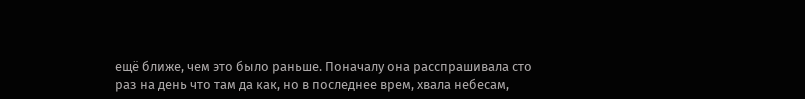ещё ближе, чем это было раньше. Поначалу она расспрашивала сто раз на день что там да как, но в последнее врем, хвала небесам,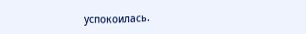успокоилась.